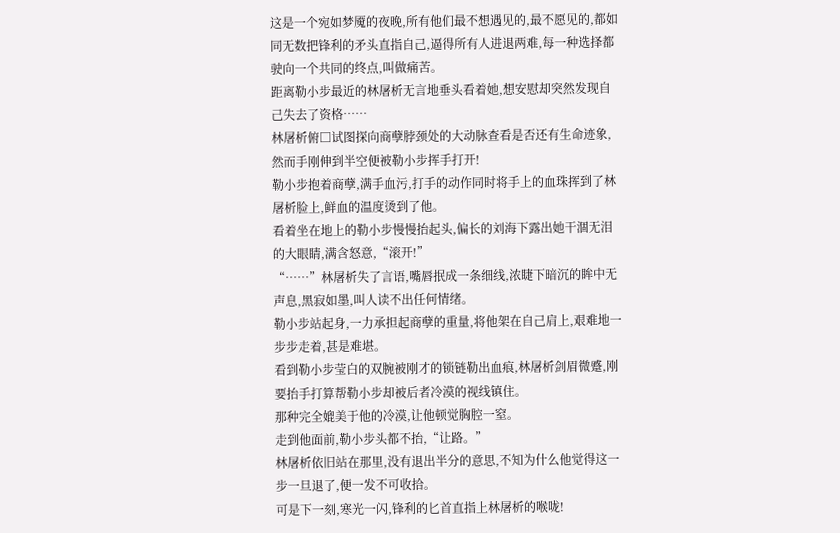这是一个宛如梦魇的夜晚,所有他们最不想遇见的,最不愿见的,都如同无数把锋利的矛头直指自己,逼得所有人进退两难,每一种选择都驶向一个共同的终点,叫做痛苦。
距离勒小步最近的林屠析无言地垂头看着她,想安慰却突然发现自己失去了资格……
林屠析俯□试图探向商孽脖颈处的大动脉查看是否还有生命迹象,然而手刚伸到半空便被勒小步挥手打开!
勒小步抱着商孽,满手血污,打手的动作同时将手上的血珠挥到了林屠析脸上,鲜血的温度烫到了他。
看着坐在地上的勒小步慢慢抬起头,偏长的刘海下露出她干涸无泪的大眼睛,满含怒意,“滚开!”
“……”林屠析失了言语,嘴唇抿成一条细线,浓睫下暗沉的眸中无声息,黑寂如墨,叫人读不出任何情绪。
勒小步站起身,一力承担起商孽的重量,将他架在自己肩上,艰难地一步步走着,甚是难堪。
看到勒小步莹白的双腕被刚才的锁链勒出血痕,林屠析剑眉微蹙,刚要抬手打算帮勒小步却被后者冷漠的视线镇住。
那种完全媲美于他的冷漠,让他顿觉胸腔一窒。
走到他面前,勒小步头都不抬,“让路。”
林屠析依旧站在那里,没有退出半分的意思,不知为什么他觉得这一步一旦退了,便一发不可收拾。
可是下一刻,寒光一闪,锋利的匕首直指上林屠析的喉咙!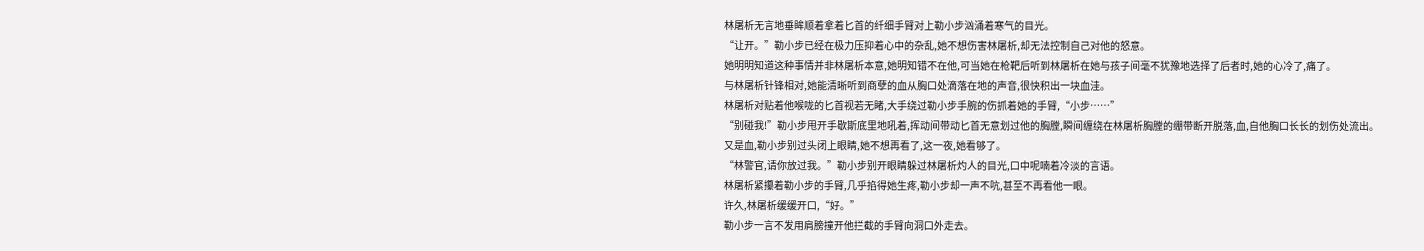林屠析无言地垂眸顺着拿着匕首的纤细手臂对上勒小步汹涌着寒气的目光。
“让开。”勒小步已经在极力压抑着心中的杂乱,她不想伤害林屠析,却无法控制自己对他的怒意。
她明明知道这种事情并非林屠析本意,她明知错不在他,可当她在枪靶后听到林屠析在她与孩子间毫不犹豫地选择了后者时,她的心冷了,痛了。
与林屠析针锋相对,她能清晰听到商孽的血从胸口处滴落在地的声音,很快积出一块血洼。
林屠析对贴着他喉咙的匕首视若无睹,大手绕过勒小步手腕的伤抓着她的手臂,“小步……”
“别碰我!”勒小步甩开手歇斯底里地吼着,挥动间带动匕首无意划过他的胸膛,瞬间缠绕在林屠析胸膛的绷带断开脱落,血,自他胸口长长的划伤处流出。
又是血,勒小步别过头闭上眼睛,她不想再看了,这一夜,她看够了。
“林警官,请你放过我。”勒小步别开眼睛躲过林屠析灼人的目光,口中呢喃着冷淡的言语。
林屠析紧攥着勒小步的手臂,几乎掐得她生疼,勒小步却一声不吭,甚至不再看他一眼。
许久,林屠析缓缓开口,“好。”
勒小步一言不发用肩膀撞开他拦截的手臂向洞口外走去。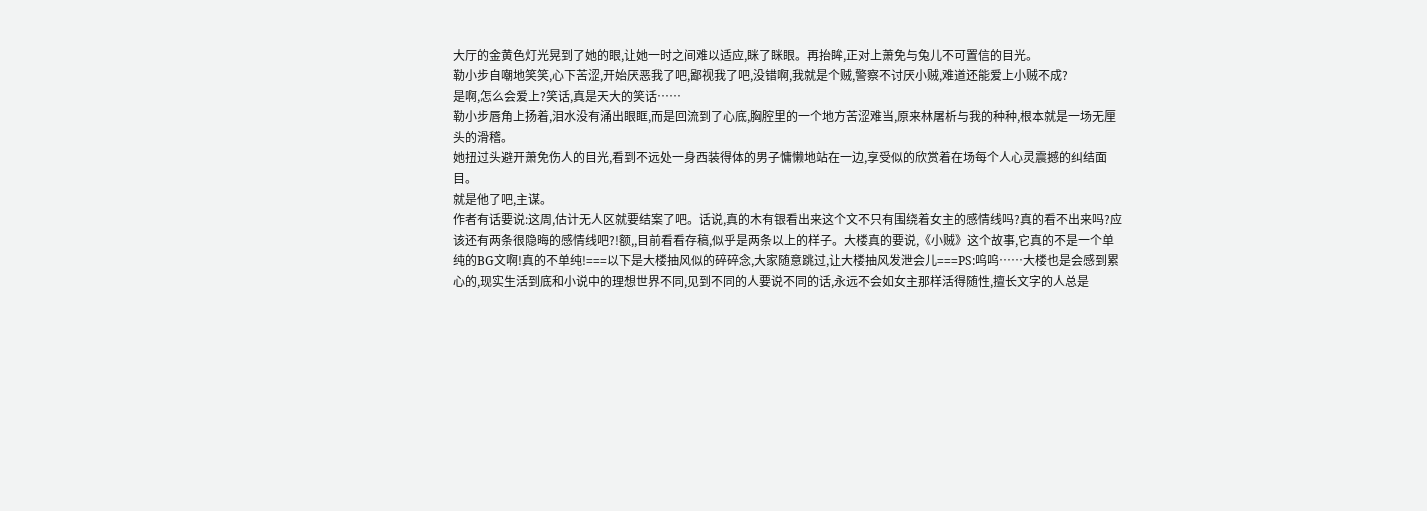大厅的金黄色灯光晃到了她的眼,让她一时之间难以适应,眯了眯眼。再抬眸,正对上萧免与兔儿不可置信的目光。
勒小步自嘲地笑笑,心下苦涩,开始厌恶我了吧,鄙视我了吧,没错啊,我就是个贼,警察不讨厌小贼,难道还能爱上小贼不成?
是啊,怎么会爱上?笑话,真是天大的笑话……
勒小步唇角上扬着,泪水没有涌出眼眶,而是回流到了心底,胸腔里的一个地方苦涩难当,原来林屠析与我的种种,根本就是一场无厘头的滑稽。
她扭过头避开萧免伤人的目光,看到不远处一身西装得体的男子慵懒地站在一边,享受似的欣赏着在场每个人心灵震撼的纠结面目。
就是他了吧,主谋。
作者有话要说:这周,估计无人区就要结案了吧。话说,真的木有银看出来这个文不只有围绕着女主的感情线吗?真的看不出来吗?应该还有两条很隐晦的感情线吧?!额,,目前看看存稿,似乎是两条以上的样子。大楼真的要说,《小贼》这个故事,它真的不是一个单纯的BG文啊!真的不单纯!===以下是大楼抽风似的碎碎念,大家随意跳过,让大楼抽风发泄会儿===PS:呜呜……大楼也是会感到累心的,现实生活到底和小说中的理想世界不同,见到不同的人要说不同的话,永远不会如女主那样活得随性,擅长文字的人总是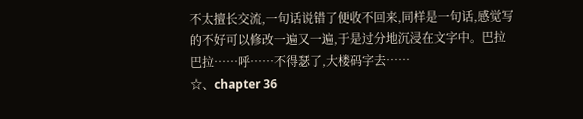不太擅长交流,一句话说错了便收不回来,同样是一句话,感觉写的不好可以修改一遍又一遍,于是过分地沉浸在文字中。巴拉巴拉……呼……不得瑟了,大楼码字去……
☆、chapter 36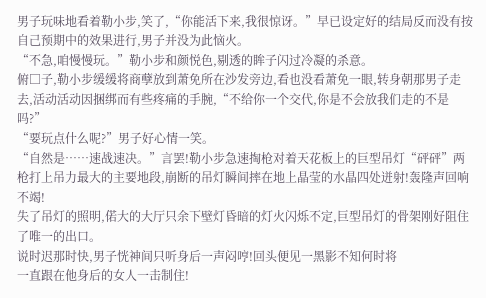男子玩味地看着勒小步,笑了,“你能活下来,我很惊讶。”早已设定好的结局反而没有按自己预期中的效果进行,男子并没为此恼火。
“不急,咱慢慢玩。”勒小步和颜悦色,剔透的眸子闪过冷凝的杀意。
俯□子,勒小步缓缓将商孽放到萧免所在沙发旁边,看也没看萧免一眼,转身朝那男子走去,活动活动因捆绑而有些疼痛的手腕,“不给你一个交代,你是不会放我们走的不是吗?”
“要玩点什么呢?”男子好心情一笑。
“自然是……速战速决。”言罢!勒小步急速掏枪对着天花板上的巨型吊灯“砰砰”两枪打上吊力最大的主要地段,崩断的吊灯瞬间摔在地上晶莹的水晶四处迸射!轰隆声回响不竭!
失了吊灯的照明,偌大的大厅只余下壁灯昏暗的灯火闪烁不定,巨型吊灯的骨架刚好阻住了唯一的出口。
说时迟那时快,男子恍神间只听身后一声闷哼!回头便见一黑影不知何时将
一直跟在他身后的女人一击制住!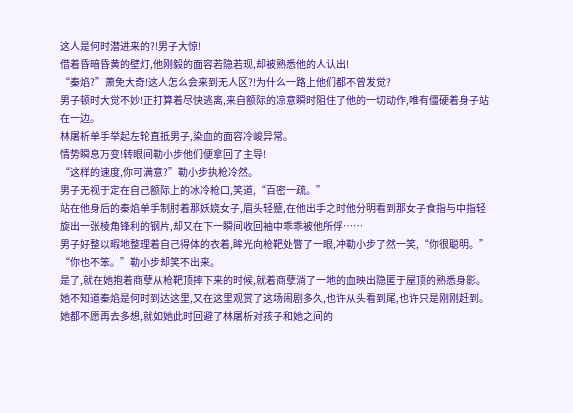这人是何时潜进来的?!男子大惊!
借着昏暗昏黄的壁灯,他刚毅的面容若隐若现,却被熟悉他的人认出!
“秦焰?”萧免大奇!这人怎么会来到无人区?!为什么一路上他们都不曾发觉?
男子顿时大觉不妙!正打算着尽快逃离,来自额际的凉意瞬时阻住了他的一切动作,唯有僵硬着身子站在一边。
林屠析单手举起左轮直抵男子,染血的面容冷峻异常。
情势瞬息万变!转眼间勒小步他们便拿回了主导!
“这样的速度,你可满意?”勒小步执枪冷然。
男子无视于定在自己额际上的冰冷枪口,笑道,“百密一疏。”
站在他身后的秦焰单手制肘着那妖娆女子,眉头轻蹙,在他出手之时他分明看到那女子食指与中指轻旋出一张棱角锋利的钢片,却又在下一瞬间收回袖中乖乖被他所俘……
男子好整以暇地整理着自己得体的衣着,眸光向枪靶处瞥了一眼,冲勒小步了然一笑,“你很聪明。”
“你也不笨。”勒小步却笑不出来。
是了,就在她抱着商孽从枪靶顶摔下来的时候,就着商孽淌了一地的血映出隐匿于屋顶的熟悉身影。
她不知道秦焰是何时到达这里,又在这里观赏了这场闹剧多久,也许从头看到尾,也许只是刚刚赶到。
她都不愿再去多想,就如她此时回避了林屠析对孩子和她之间的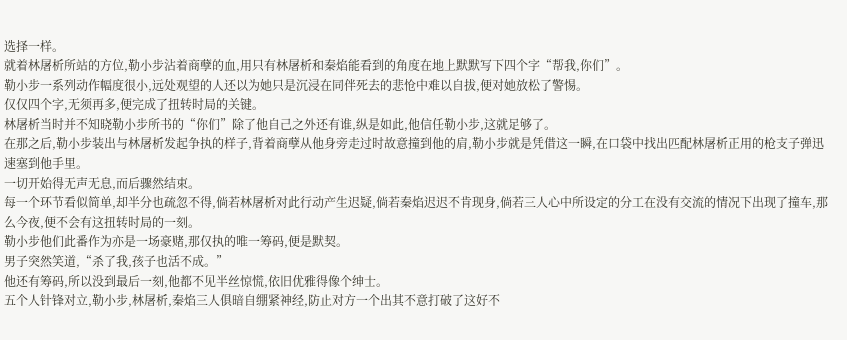选择一样。
就着林屠析所站的方位,勒小步沾着商孽的血,用只有林屠析和秦焰能看到的角度在地上默默写下四个字“帮我,你们”。
勒小步一系列动作幅度很小,远处观望的人还以为她只是沉浸在同伴死去的悲怆中难以自拔,便对她放松了警惕。
仅仅四个字,无须再多,便完成了扭转时局的关键。
林屠析当时并不知晓勒小步所书的“你们”除了他自己之外还有谁,纵是如此,他信任勒小步,这就足够了。
在那之后,勒小步装出与林屠析发起争执的样子,背着商孽从他身旁走过时故意撞到他的肩,勒小步就是凭借这一瞬,在口袋中找出匹配林屠析正用的枪支子弹迅速塞到他手里。
一切开始得无声无息,而后骤然结束。
每一个环节看似简单,却半分也疏忽不得,倘若林屠析对此行动产生迟疑,倘若秦焰迟迟不肯现身,倘若三人心中所设定的分工在没有交流的情况下出现了撞车,那么今夜,便不会有这扭转时局的一刻。
勒小步他们此番作为亦是一场豪赌,那仅执的唯一筹码,便是默契。
男子突然笑道,“杀了我,孩子也活不成。”
他还有筹码,所以没到最后一刻,他都不见半丝惊慌,依旧优雅得像个绅士。
五个人针锋对立,勒小步,林屠析,秦焰三人俱暗自绷紧神经,防止对方一个出其不意打破了这好不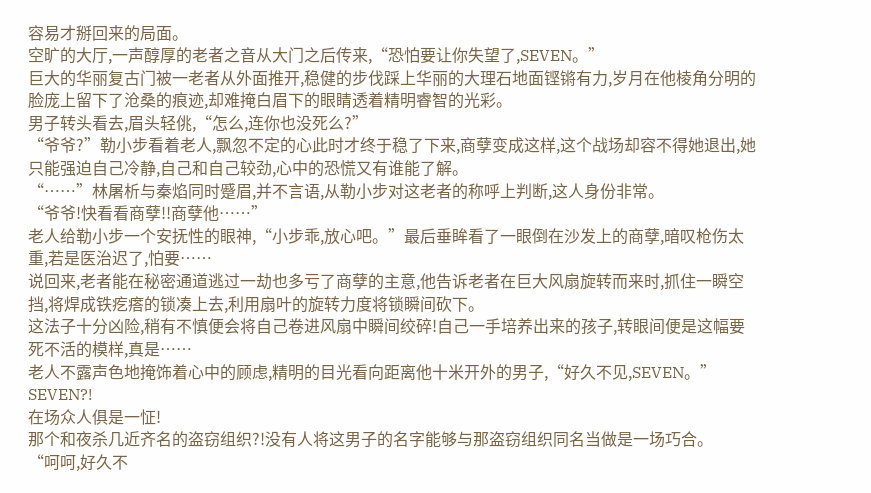容易才掰回来的局面。
空旷的大厅,一声醇厚的老者之音从大门之后传来,“恐怕要让你失望了,SEVEN。”
巨大的华丽复古门被一老者从外面推开,稳健的步伐踩上华丽的大理石地面铿锵有力,岁月在他棱角分明的脸庞上留下了沧桑的痕迹,却难掩白眉下的眼睛透着精明睿智的光彩。
男子转头看去,眉头轻佻,“怎么,连你也没死么?”
“爷爷?”勒小步看着老人,飘忽不定的心此时才终于稳了下来,商孽变成这样,这个战场却容不得她退出,她只能强迫自己冷静,自己和自己较劲,心中的恐慌又有谁能了解。
“……”林屠析与秦焰同时蹙眉,并不言语,从勒小步对这老者的称呼上判断,这人身份非常。
“爷爷!快看看商孽!!商孽他……”
老人给勒小步一个安抚性的眼神,“小步乖,放心吧。”最后垂眸看了一眼倒在沙发上的商孽,暗叹枪伤太重,若是医治迟了,怕要……
说回来,老者能在秘密通道逃过一劫也多亏了商孽的主意,他告诉老者在巨大风扇旋转而来时,抓住一瞬空挡,将焊成铁疙瘩的锁凑上去,利用扇叶的旋转力度将锁瞬间砍下。
这法子十分凶险,稍有不慎便会将自己卷进风扇中瞬间绞碎!自己一手培养出来的孩子,转眼间便是这幅要死不活的模样,真是……
老人不露声色地掩饰着心中的顾虑,精明的目光看向距离他十米开外的男子,“好久不见,SEVEN。”
SEVEN?!
在场众人俱是一怔!
那个和夜杀几近齐名的盗窃组织?!没有人将这男子的名字能够与那盗窃组织同名当做是一场巧合。
“呵呵,好久不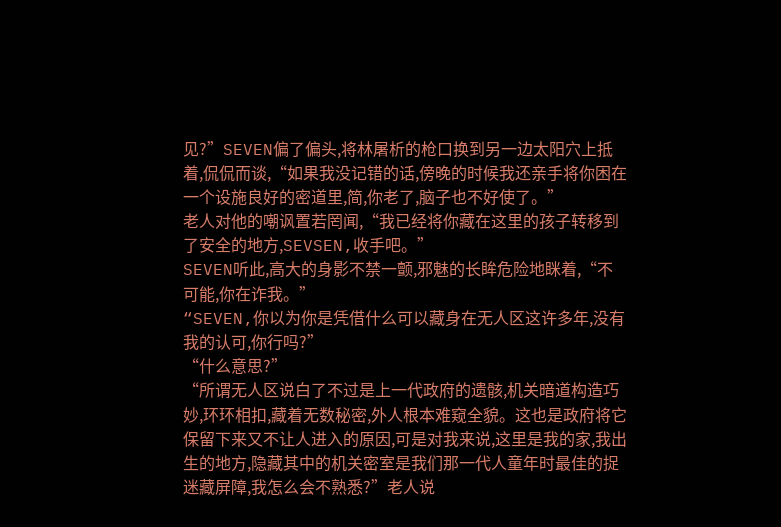见?”SEVEN偏了偏头,将林屠析的枪口换到另一边太阳穴上抵着,侃侃而谈,“如果我没记错的话,傍晚的时候我还亲手将你困在一个设施良好的密道里,简,你老了,脑子也不好使了。”
老人对他的嘲讽置若罔闻,“我已经将你藏在这里的孩子转移到了安全的地方,SEVSEN,收手吧。”
SEVEN听此,高大的身影不禁一颤,邪魅的长眸危险地眯着,“不可能,你在诈我。”
“SEVEN,你以为你是凭借什么可以藏身在无人区这许多年,没有我的认可,你行吗?”
“什么意思?”
“所谓无人区说白了不过是上一代政府的遗骸,机关暗道构造巧妙,环环相扣,藏着无数秘密,外人根本难窥全貌。这也是政府将它保留下来又不让人进入的原因,可是对我来说,这里是我的家,我出生的地方,隐藏其中的机关密室是我们那一代人童年时最佳的捉迷藏屏障,我怎么会不熟悉?”老人说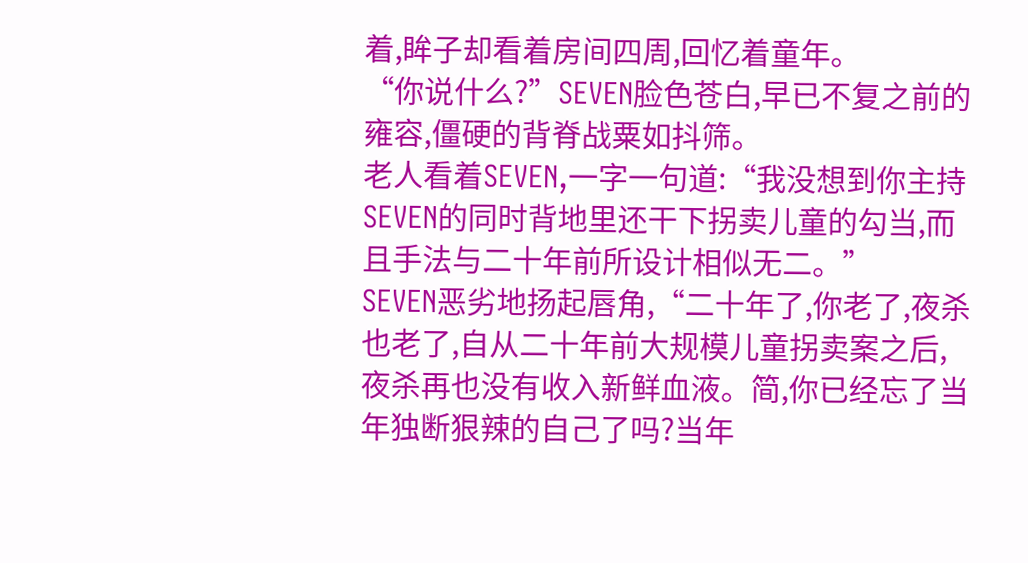着,眸子却看着房间四周,回忆着童年。
“你说什么?”SEVEN脸色苍白,早已不复之前的雍容,僵硬的背脊战粟如抖筛。
老人看着SEVEN,一字一句道:“我没想到你主持SEVEN的同时背地里还干下拐卖儿童的勾当,而且手法与二十年前所设计相似无二。”
SEVEN恶劣地扬起唇角,“二十年了,你老了,夜杀也老了,自从二十年前大规模儿童拐卖案之后,夜杀再也没有收入新鲜血液。简,你已经忘了当年独断狠辣的自己了吗?当年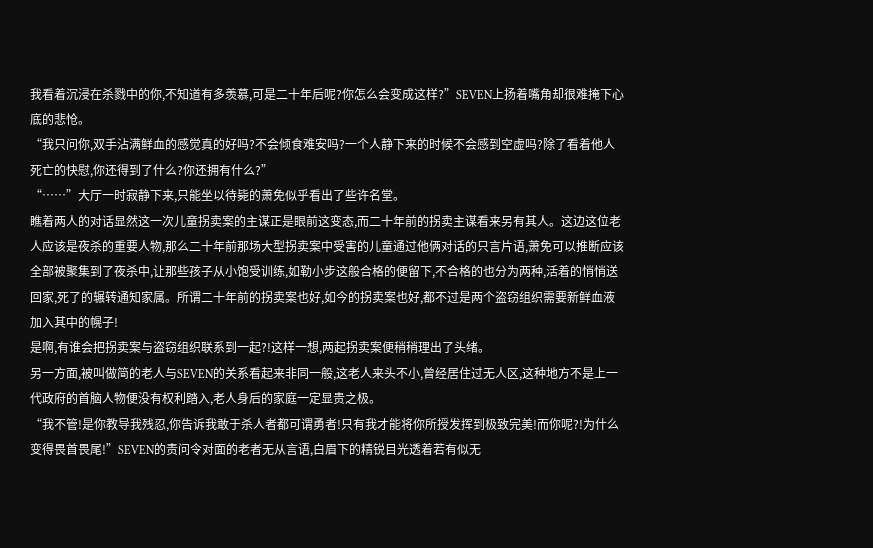我看着沉浸在杀戮中的你,不知道有多羡慕,可是二十年后呢?你怎么会变成这样?”SEVEN上扬着嘴角却很难掩下心底的悲怆。
“我只问你,双手沾满鲜血的感觉真的好吗?不会倾食难安吗?一个人静下来的时候不会感到空虚吗?除了看着他人死亡的快慰,你还得到了什么?你还拥有什么?”
“……”大厅一时寂静下来,只能坐以待毙的萧免似乎看出了些许名堂。
瞧着两人的对话显然这一次儿童拐卖案的主谋正是眼前这变态,而二十年前的拐卖主谋看来另有其人。这边这位老人应该是夜杀的重要人物,那么二十年前那场大型拐卖案中受害的儿童通过他俩对话的只言片语,萧免可以推断应该全部被聚集到了夜杀中,让那些孩子从小饱受训练,如勒小步这般合格的便留下,不合格的也分为两种,活着的悄悄送回家,死了的辗转通知家属。所谓二十年前的拐卖案也好,如今的拐卖案也好,都不过是两个盗窃组织需要新鲜血液加入其中的幌子!
是啊,有谁会把拐卖案与盗窃组织联系到一起?!这样一想,两起拐卖案便稍稍理出了头绪。
另一方面,被叫做简的老人与SEVEN的关系看起来非同一般,这老人来头不小,曾经居住过无人区,这种地方不是上一代政府的首脑人物便没有权利踏入,老人身后的家庭一定显贵之极。
“我不管!是你教导我残忍,你告诉我敢于杀人者都可谓勇者!只有我才能将你所授发挥到极致完美!而你呢?!为什么变得畏首畏尾!”SEVEN的责问令对面的老者无从言语,白眉下的精锐目光透着若有似无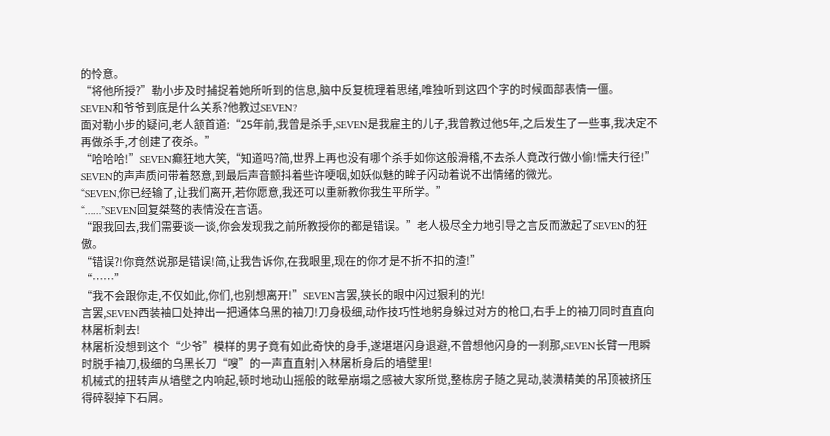的怜意。
“将他所授?”勒小步及时捕捉着她所听到的信息,脑中反复梳理着思绪,唯独听到这四个字的时候面部表情一僵。
SEVEN和爷爷到底是什么关系?他教过SEVEN?
面对勒小步的疑问,老人颔首道:“25年前,我曾是杀手,SEVEN是我雇主的儿子,我曾教过他5年,之后发生了一些事,我决定不再做杀手,才创建了夜杀。”
“哈哈哈!”SEVEN癫狂地大笑,“知道吗?简,世界上再也没有哪个杀手如你这般滑稽,不去杀人竟改行做小偷!懦夫行径!”
SEVEN的声声质问带着怒意,到最后声音颤抖着些许哽咽,如妖似魅的眸子闪动着说不出情绪的微光。
“SEVEN,你已经输了,让我们离开,若你愿意,我还可以重新教你我生平所学。”
“……”SEVEN回复桀骜的表情没在言语。
“跟我回去,我们需要谈一谈,你会发现我之前所教授你的都是错误。”老人极尽全力地引导之言反而激起了SEVEN的狂傲。
“错误?!你竟然说那是错误!简,让我告诉你,在我眼里,现在的你才是不折不扣的渣!”
“……”
“我不会跟你走,不仅如此,你们,也别想离开!”SEVEN言罢,狭长的眼中闪过狠利的光!
言罢,SEVEN西装袖口处抻出一把通体乌黑的袖刀!刀身极细,动作技巧性地躬身躲过对方的枪口,右手上的袖刀同时直直向林屠析刺去!
林屠析没想到这个“少爷”模样的男子竟有如此奇快的身手,遂堪堪闪身退避,不曾想他闪身的一刹那,SEVEN长臂一甩瞬时脱手袖刀,极细的乌黑长刀“嗖”的一声直直射|入林屠析身后的墙壁里!
机械式的扭转声从墙壁之内响起,顿时地动山摇般的眩晕崩塌之感被大家所觉,整栋房子随之晃动,装潢精美的吊顶被挤压得碎裂掉下石屑。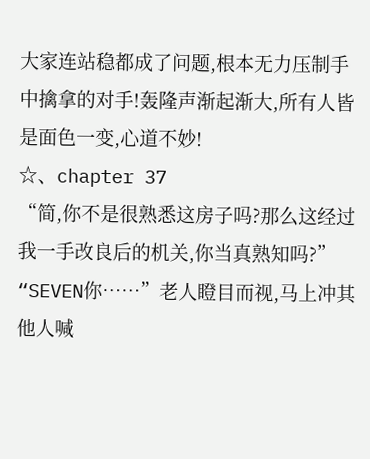大家连站稳都成了问题,根本无力压制手中擒拿的对手!轰隆声渐起渐大,所有人皆是面色一变,心道不妙!
☆、chapter 37
“简,你不是很熟悉这房子吗?那么这经过我一手改良后的机关,你当真熟知吗?”
“SEVEN你……”老人瞪目而视,马上冲其他人喊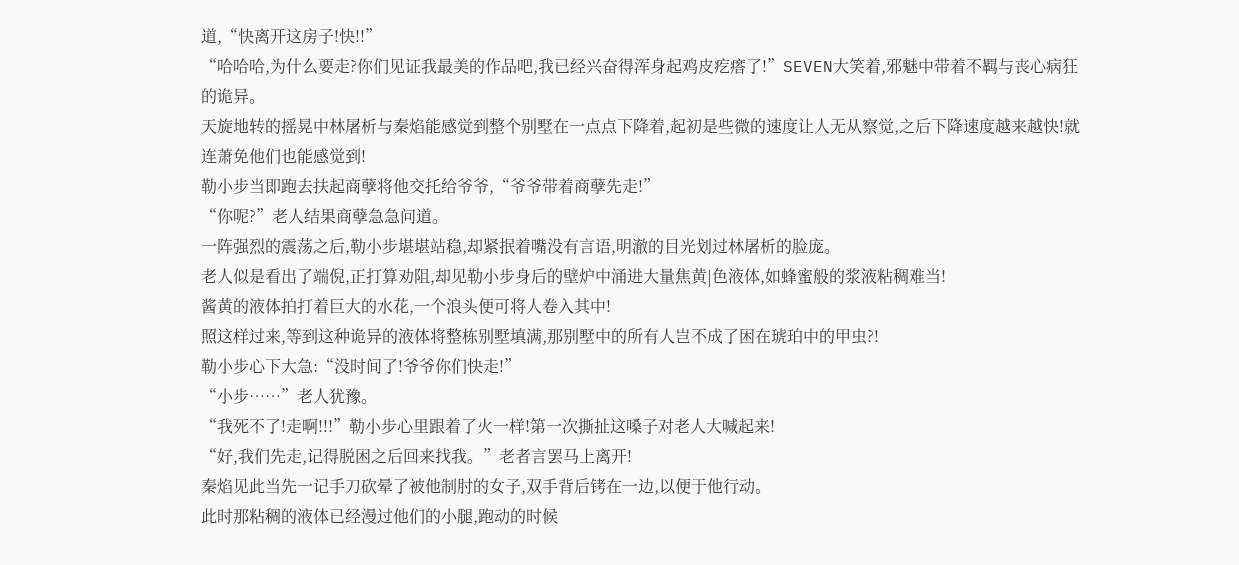道,“快离开这房子!快!!”
“哈哈哈,为什么要走?你们见证我最美的作品吧,我已经兴奋得浑身起鸡皮疙瘩了!”SEVEN大笑着,邪魅中带着不羁与丧心病狂的诡异。
天旋地转的摇晃中林屠析与秦焰能感觉到整个别墅在一点点下降着,起初是些微的速度让人无从察觉,之后下降速度越来越快!就连萧免他们也能感觉到!
勒小步当即跑去扶起商孽将他交托给爷爷,“爷爷带着商孽先走!”
“你呢?”老人结果商孽急急问道。
一阵强烈的震荡之后,勒小步堪堪站稳,却紧抿着嘴没有言语,明澈的目光划过林屠析的脸庞。
老人似是看出了端倪,正打算劝阻,却见勒小步身后的壁炉中涌进大量焦黄|色液体,如蜂蜜般的浆液粘稠难当!
酱黄的液体拍打着巨大的水花,一个浪头便可将人卷入其中!
照这样过来,等到这种诡异的液体将整栋别墅填满,那别墅中的所有人岂不成了困在琥珀中的甲虫?!
勒小步心下大急:“没时间了!爷爷你们快走!”
“小步……”老人犹豫。
“我死不了!走啊!!!”勒小步心里跟着了火一样!第一次撕扯这嗓子对老人大喊起来!
“好,我们先走,记得脱困之后回来找我。”老者言罢马上离开!
秦焰见此当先一记手刀砍晕了被他制肘的女子,双手背后铐在一边,以便于他行动。
此时那粘稠的液体已经漫过他们的小腿,跑动的时候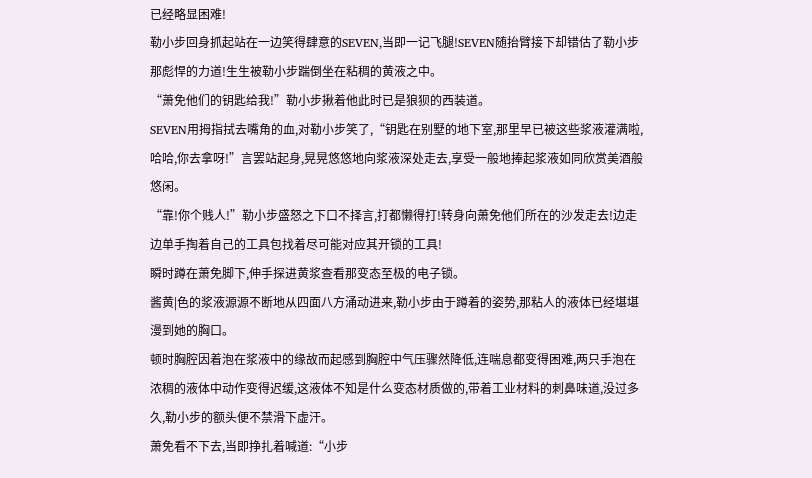已经略显困难!
勒小步回身抓起站在一边笑得肆意的SEVEN,当即一记飞腿!SEVEN随抬臂接下却错估了勒小步那彪悍的力道!生生被勒小步踹倒坐在粘稠的黄液之中。
“萧免他们的钥匙给我!”勒小步揪着他此时已是狼狈的西装道。
SEVEN用拇指拭去嘴角的血,对勒小步笑了,“钥匙在别墅的地下室,那里早已被这些浆液灌满啦,哈哈,你去拿呀!”言罢站起身,晃晃悠悠地向浆液深处走去,享受一般地捧起浆液如同欣赏美酒般悠闲。
“靠!你个贱人!”勒小步盛怒之下口不择言,打都懒得打!转身向萧免他们所在的沙发走去!边走边单手掏着自己的工具包找着尽可能对应其开锁的工具!
瞬时蹲在萧免脚下,伸手探进黄浆查看那变态至极的电子锁。
酱黄|色的浆液源源不断地从四面八方涌动进来,勒小步由于蹲着的姿势,那粘人的液体已经堪堪漫到她的胸口。
顿时胸腔因着泡在浆液中的缘故而起感到胸腔中气压骤然降低,连喘息都变得困难,两只手泡在浓稠的液体中动作变得迟缓,这液体不知是什么变态材质做的,带着工业材料的刺鼻味道,没过多久,勒小步的额头便不禁滑下虚汗。
萧免看不下去,当即挣扎着喊道:“小步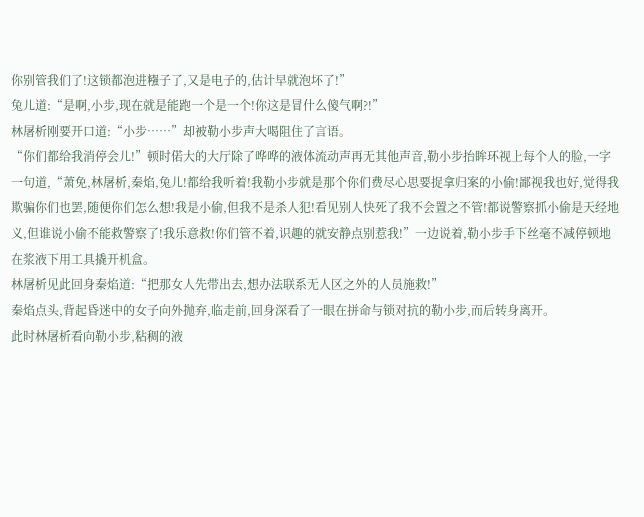你别管我们了!这锁都泡进糨子了,又是电子的,估计早就泡坏了!”
兔儿道:“是啊,小步,现在就是能跑一个是一个!你这是冒什么傻气啊?!”
林屠析刚要开口道:“小步……”却被勒小步声大喝阻住了言语。
“你们都给我消停会儿!”顿时偌大的大厅除了哗哗的液体流动声再无其他声音,勒小步抬眸环视上每个人的脸,一字一句道,“萧免,林屠析,秦焰,兔儿!都给我听着!我勒小步就是那个你们费尽心思要捉拿归案的小偷!鄙视我也好,觉得我欺骗你们也罢,随便你们怎么想!我是小偷,但我不是杀人犯!看见别人快死了我不会置之不管!都说警察抓小偷是天经地义,但谁说小偷不能救警察了!我乐意救!你们管不着,识趣的就安静点别惹我!”一边说着,勒小步手下丝毫不减停顿地在浆液下用工具撬开机盒。
林屠析见此回身秦焰道:“把那女人先带出去,想办法联系无人区之外的人员施救!”
秦焰点头,背起昏迷中的女子向外抛弃,临走前,回身深看了一眼在拼命与锁对抗的勒小步,而后转身离开。
此时林屠析看向勒小步,粘稠的液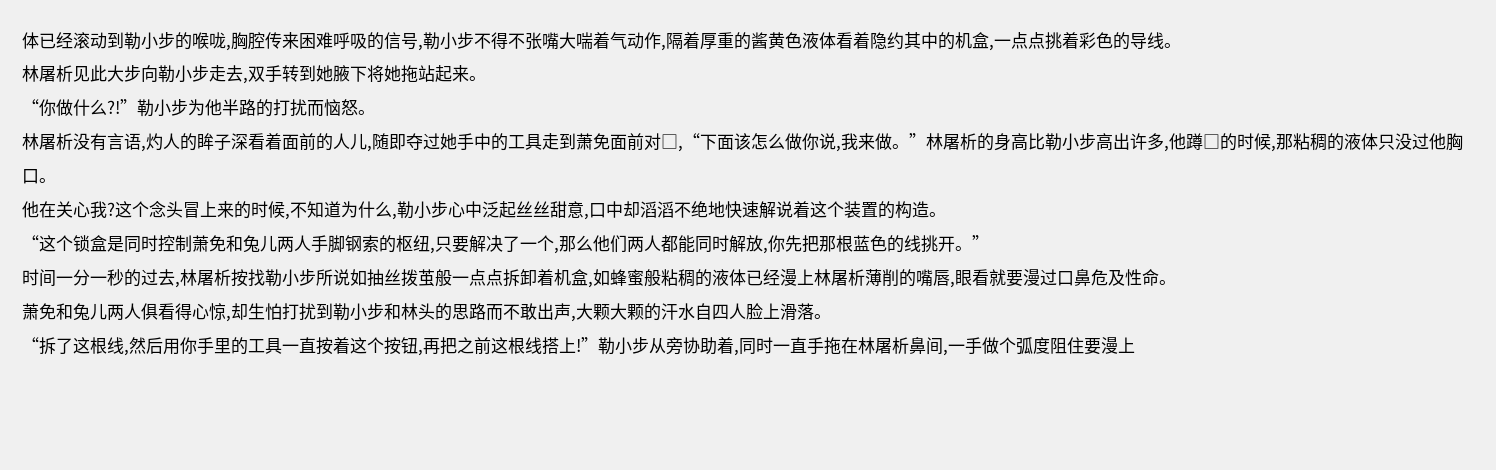体已经滚动到勒小步的喉咙,胸腔传来困难呼吸的信号,勒小步不得不张嘴大喘着气动作,隔着厚重的酱黄色液体看着隐约其中的机盒,一点点挑着彩色的导线。
林屠析见此大步向勒小步走去,双手转到她腋下将她拖站起来。
“你做什么?!”勒小步为他半路的打扰而恼怒。
林屠析没有言语,灼人的眸子深看着面前的人儿,随即夺过她手中的工具走到萧免面前对□,“下面该怎么做你说,我来做。”林屠析的身高比勒小步高出许多,他蹲□的时候,那粘稠的液体只没过他胸口。
他在关心我?这个念头冒上来的时候,不知道为什么,勒小步心中泛起丝丝甜意,口中却滔滔不绝地快速解说着这个装置的构造。
“这个锁盒是同时控制萧免和兔儿两人手脚钢索的枢纽,只要解决了一个,那么他们两人都能同时解放,你先把那根蓝色的线挑开。”
时间一分一秒的过去,林屠析按找勒小步所说如抽丝拨茧般一点点拆卸着机盒,如蜂蜜般粘稠的液体已经漫上林屠析薄削的嘴唇,眼看就要漫过口鼻危及性命。
萧免和兔儿两人俱看得心惊,却生怕打扰到勒小步和林头的思路而不敢出声,大颗大颗的汗水自四人脸上滑落。
“拆了这根线,然后用你手里的工具一直按着这个按钮,再把之前这根线搭上!”勒小步从旁协助着,同时一直手拖在林屠析鼻间,一手做个弧度阻住要漫上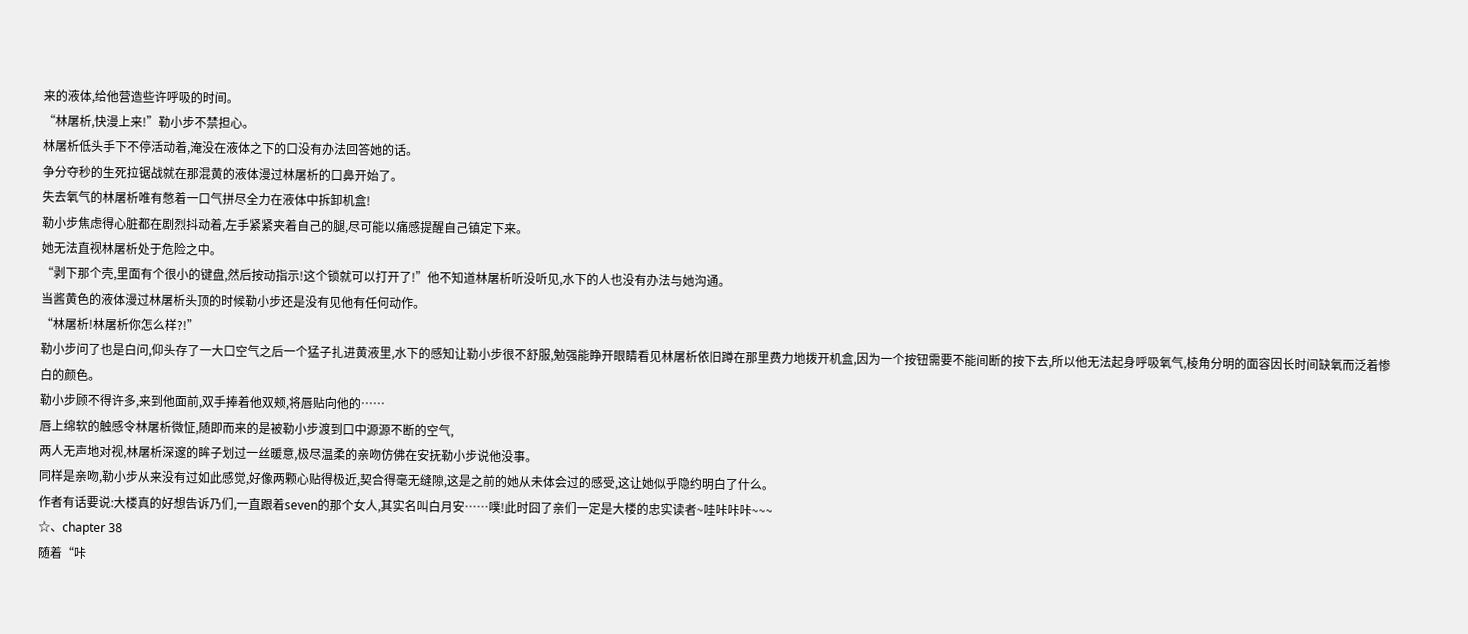来的液体,给他营造些许呼吸的时间。
“林屠析,快漫上来!”勒小步不禁担心。
林屠析低头手下不停活动着,淹没在液体之下的口没有办法回答她的话。
争分夺秒的生死拉锯战就在那混黄的液体漫过林屠析的口鼻开始了。
失去氧气的林屠析唯有憋着一口气拼尽全力在液体中拆卸机盒!
勒小步焦虑得心脏都在剧烈抖动着,左手紧紧夹着自己的腿,尽可能以痛感提醒自己镇定下来。
她无法直视林屠析处于危险之中。
“剥下那个壳,里面有个很小的键盘,然后按动指示!这个锁就可以打开了!”他不知道林屠析听没听见,水下的人也没有办法与她沟通。
当酱黄色的液体漫过林屠析头顶的时候勒小步还是没有见他有任何动作。
“林屠析!林屠析你怎么样?!”
勒小步问了也是白问,仰头存了一大口空气之后一个猛子扎进黄液里,水下的感知让勒小步很不舒服,勉强能睁开眼睛看见林屠析依旧蹲在那里费力地拨开机盒,因为一个按钮需要不能间断的按下去,所以他无法起身呼吸氧气,棱角分明的面容因长时间缺氧而泛着惨白的颜色。
勒小步顾不得许多,来到他面前,双手捧着他双颊,将唇贴向他的……
唇上绵软的触感令林屠析微怔,随即而来的是被勒小步渡到口中源源不断的空气,
两人无声地对视,林屠析深邃的眸子划过一丝暖意,极尽温柔的亲吻仿佛在安抚勒小步说他没事。
同样是亲吻,勒小步从来没有过如此感觉,好像两颗心贴得极近,契合得毫无缝隙,这是之前的她从未体会过的感受,这让她似乎隐约明白了什么。
作者有话要说:大楼真的好想告诉乃们,一直跟着seven的那个女人,其实名叫白月安……噗!此时囧了亲们一定是大楼的忠实读者~哇咔咔咔~~~
☆、chapter 38
随着“咔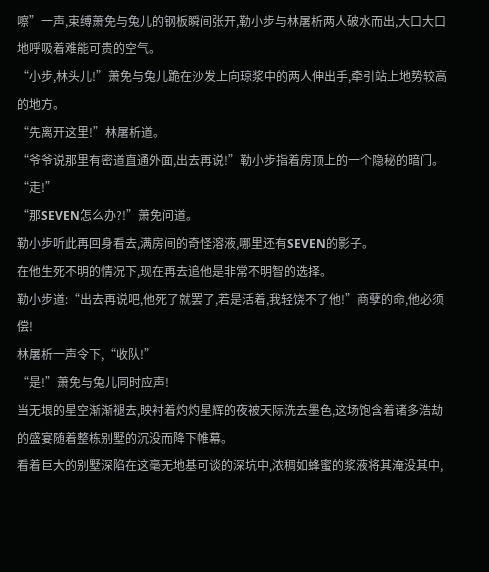嚓”一声,束缚萧免与兔儿的钢板瞬间张开,勒小步与林屠析两人破水而出,大口大口地呼吸着难能可贵的空气。
“小步,林头儿!”萧免与兔儿跪在沙发上向琼浆中的两人伸出手,牵引站上地势较高的地方。
“先离开这里!”林屠析道。
“爷爷说那里有密道直通外面,出去再说!”勒小步指着房顶上的一个隐秘的暗门。
“走!”
“那SEVEN怎么办?!”萧免问道。
勒小步听此再回身看去,满房间的奇怪溶液,哪里还有SEVEN的影子。
在他生死不明的情况下,现在再去追他是非常不明智的选择。
勒小步道:“出去再说吧,他死了就罢了,若是活着,我轻饶不了他!”商孽的命,他必须偿!
林屠析一声令下,“收队!”
“是!”萧免与兔儿同时应声!
当无垠的星空渐渐褪去,映衬着灼灼星辉的夜被天际洗去墨色,这场饱含着诸多浩劫的盛宴随着整栋别墅的沉没而降下帷幕。
看着巨大的别墅深陷在这毫无地基可谈的深坑中,浓稠如蜂蜜的浆液将其淹没其中,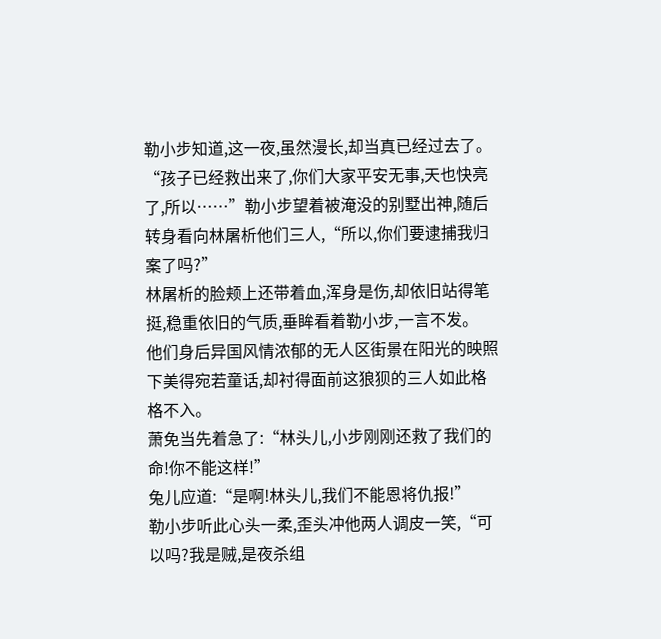勒小步知道,这一夜,虽然漫长,却当真已经过去了。
“孩子已经救出来了,你们大家平安无事,天也快亮了,所以……”勒小步望着被淹没的别墅出神,随后转身看向林屠析他们三人,“所以,你们要逮捕我归案了吗?”
林屠析的脸颊上还带着血,浑身是伤,却依旧站得笔挺,稳重依旧的气质,垂眸看着勒小步,一言不发。
他们身后异国风情浓郁的无人区街景在阳光的映照下美得宛若童话,却衬得面前这狼狈的三人如此格格不入。
萧免当先着急了:“林头儿,小步刚刚还救了我们的命!你不能这样!”
兔儿应道:“是啊!林头儿,我们不能恩将仇报!”
勒小步听此心头一柔,歪头冲他两人调皮一笑,“可以吗?我是贼,是夜杀组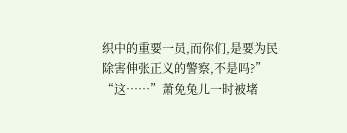织中的重要一员,而你们,是要为民除害伸张正义的警察,不是吗?”
“这……”萧免兔儿一时被堵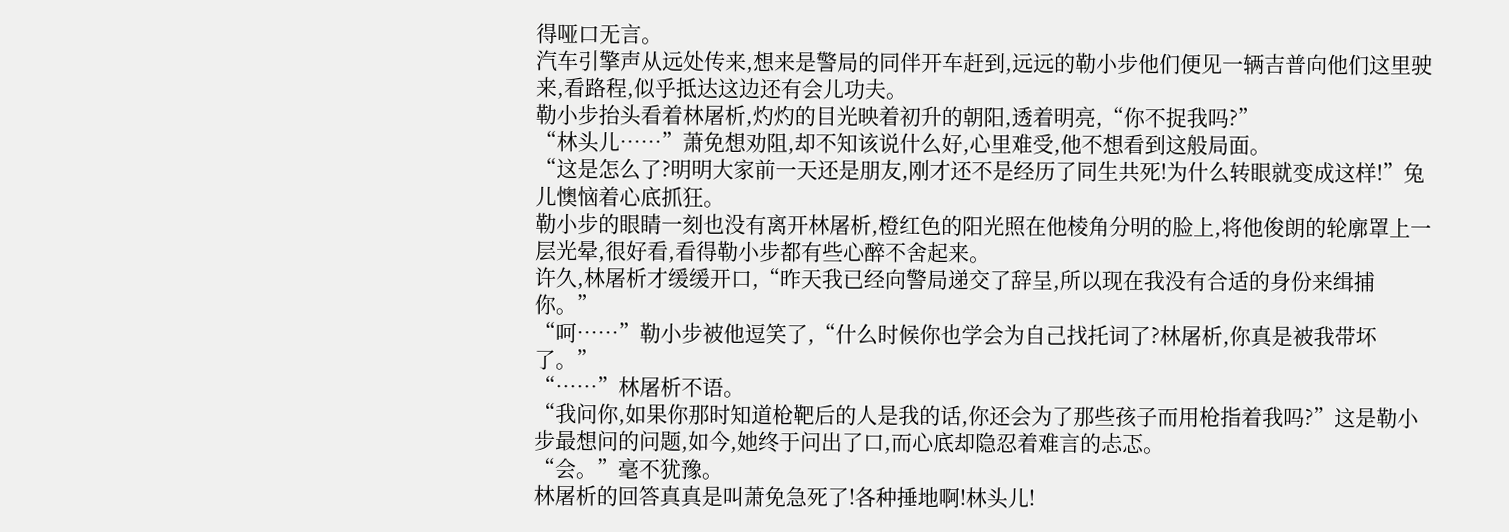得哑口无言。
汽车引擎声从远处传来,想来是警局的同伴开车赶到,远远的勒小步他们便见一辆吉普向他们这里驶来,看路程,似乎抵达这边还有会儿功夫。
勒小步抬头看着林屠析,灼灼的目光映着初升的朝阳,透着明亮,“你不捉我吗?”
“林头儿……”萧免想劝阻,却不知该说什么好,心里难受,他不想看到这般局面。
“这是怎么了?明明大家前一天还是朋友,刚才还不是经历了同生共死!为什么转眼就变成这样!”兔儿懊恼着心底抓狂。
勒小步的眼睛一刻也没有离开林屠析,橙红色的阳光照在他棱角分明的脸上,将他俊朗的轮廓罩上一层光晕,很好看,看得勒小步都有些心醉不舍起来。
许久,林屠析才缓缓开口,“昨天我已经向警局递交了辞呈,所以现在我没有合适的身份来缉捕你。”
“呵……”勒小步被他逗笑了,“什么时候你也学会为自己找托词了?林屠析,你真是被我带坏了。”
“……”林屠析不语。
“我问你,如果你那时知道枪靶后的人是我的话,你还会为了那些孩子而用枪指着我吗?”这是勒小步最想问的问题,如今,她终于问出了口,而心底却隐忍着难言的忐忑。
“会。”毫不犹豫。
林屠析的回答真真是叫萧免急死了!各种捶地啊!林头儿!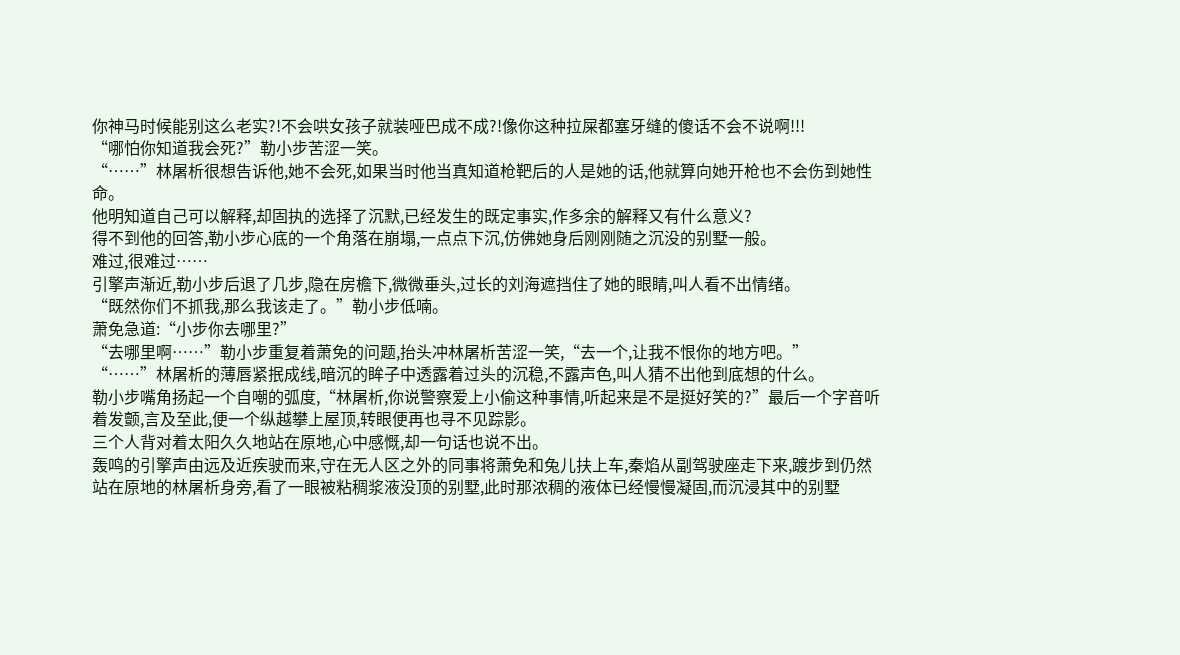你神马时候能别这么老实?!不会哄女孩子就装哑巴成不成?!像你这种拉屎都塞牙缝的傻话不会不说啊!!!
“哪怕你知道我会死?”勒小步苦涩一笑。
“……”林屠析很想告诉他,她不会死,如果当时他当真知道枪靶后的人是她的话,他就算向她开枪也不会伤到她性命。
他明知道自己可以解释,却固执的选择了沉默,已经发生的既定事实,作多余的解释又有什么意义?
得不到他的回答,勒小步心底的一个角落在崩塌,一点点下沉,仿佛她身后刚刚随之沉没的别墅一般。
难过,很难过……
引擎声渐近,勒小步后退了几步,隐在房檐下,微微垂头,过长的刘海遮挡住了她的眼睛,叫人看不出情绪。
“既然你们不抓我,那么我该走了。”勒小步低喃。
萧免急道:“小步你去哪里?”
“去哪里啊……”勒小步重复着萧免的问题,抬头冲林屠析苦涩一笑,“去一个,让我不恨你的地方吧。”
“……”林屠析的薄唇紧抿成线,暗沉的眸子中透露着过头的沉稳,不露声色,叫人猜不出他到底想的什么。
勒小步嘴角扬起一个自嘲的弧度,“林屠析,你说警察爱上小偷这种事情,听起来是不是挺好笑的?”最后一个字音听着发颤,言及至此,便一个纵越攀上屋顶,转眼便再也寻不见踪影。
三个人背对着太阳久久地站在原地,心中感慨,却一句话也说不出。
轰鸣的引擎声由远及近疾驶而来,守在无人区之外的同事将萧免和兔儿扶上车,秦焰从副驾驶座走下来,踱步到仍然站在原地的林屠析身旁,看了一眼被粘稠浆液没顶的别墅,此时那浓稠的液体已经慢慢凝固,而沉浸其中的别墅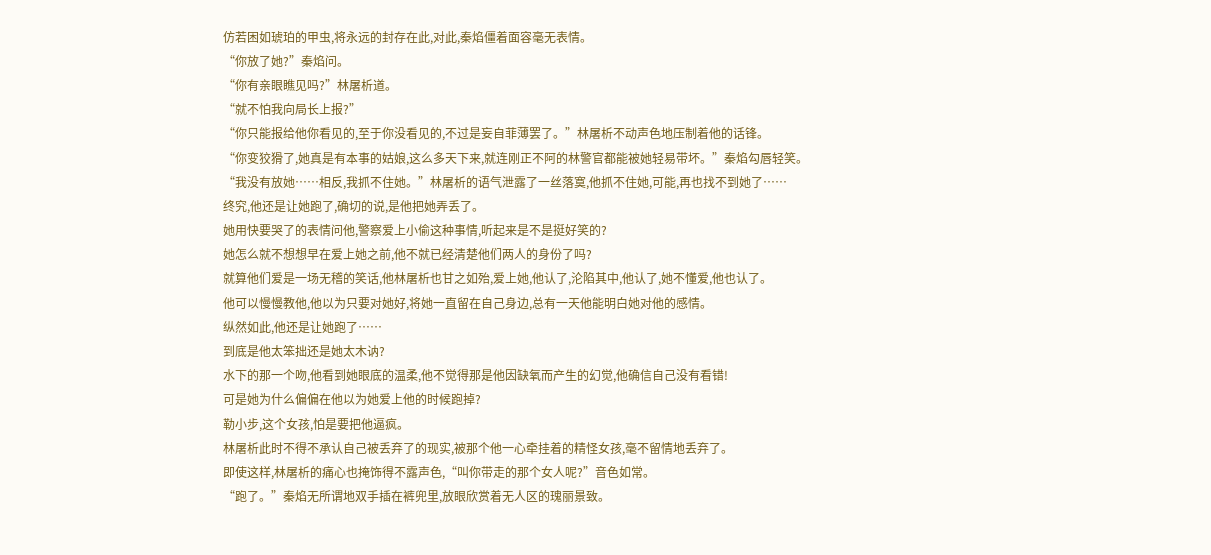仿若困如琥珀的甲虫,将永远的封存在此,对此,秦焰僵着面容毫无表情。
“你放了她?”秦焰问。
“你有亲眼瞧见吗?”林屠析道。
“就不怕我向局长上报?”
“你只能报给他你看见的,至于你没看见的,不过是妄自菲薄罢了。”林屠析不动声色地压制着他的话锋。
“你变狡猾了,她真是有本事的姑娘,这么多天下来,就连刚正不阿的林警官都能被她轻易带坏。”秦焰勾唇轻笑。
“我没有放她……相反,我抓不住她。”林屠析的语气泄露了一丝落寞,他抓不住她,可能,再也找不到她了……
终究,他还是让她跑了,确切的说,是他把她弄丢了。
她用快要哭了的表情问他,警察爱上小偷这种事情,听起来是不是挺好笑的?
她怎么就不想想早在爱上她之前,他不就已经清楚他们两人的身份了吗?
就算他们爱是一场无稽的笑话,他林屠析也甘之如殆,爱上她,他认了,沦陷其中,他认了,她不懂爱,他也认了。
他可以慢慢教他,他以为只要对她好,将她一直留在自己身边,总有一天他能明白她对他的感情。
纵然如此,他还是让她跑了……
到底是他太笨拙还是她太木讷?
水下的那一个吻,他看到她眼底的温柔,他不觉得那是他因缺氧而产生的幻觉,他确信自己没有看错!
可是她为什么偏偏在他以为她爱上他的时候跑掉?
勒小步,这个女孩,怕是要把他逼疯。
林屠析此时不得不承认自己被丢弃了的现实,被那个他一心牵挂着的精怪女孩,毫不留情地丢弃了。
即使这样,林屠析的痛心也掩饰得不露声色,“叫你带走的那个女人呢?”音色如常。
“跑了。”秦焰无所谓地双手插在裤兜里,放眼欣赏着无人区的瑰丽景致。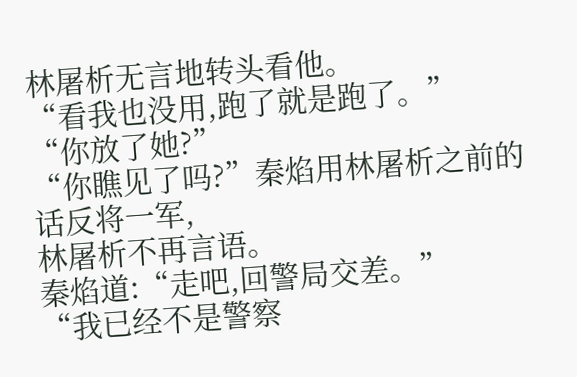林屠析无言地转头看他。
“看我也没用,跑了就是跑了。”
“你放了她?”
“你瞧见了吗?”秦焰用林屠析之前的话反将一军,
林屠析不再言语。
秦焰道:“走吧,回警局交差。”
“我已经不是警察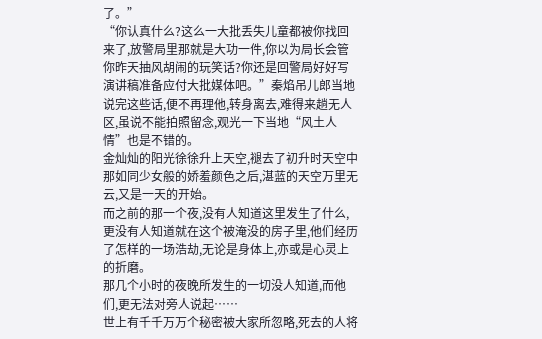了。”
“你认真什么?这么一大批丢失儿童都被你找回来了,放警局里那就是大功一件,你以为局长会管你昨天抽风胡闹的玩笑话?你还是回警局好好写演讲稿准备应付大批媒体吧。”秦焰吊儿郎当地说完这些话,便不再理他,转身离去,难得来趟无人区,虽说不能拍照留念,观光一下当地“风土人情”也是不错的。
金灿灿的阳光徐徐升上天空,褪去了初升时天空中那如同少女般的娇羞颜色之后,湛蓝的天空万里无云,又是一天的开始。
而之前的那一个夜,没有人知道这里发生了什么,更没有人知道就在这个被淹没的房子里,他们经历了怎样的一场浩劫,无论是身体上,亦或是心灵上的折磨。
那几个小时的夜晚所发生的一切没人知道,而他们,更无法对旁人说起……
世上有千千万万个秘密被大家所忽略,死去的人将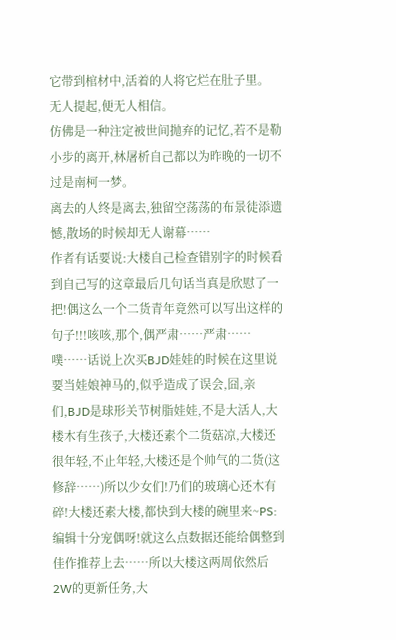它带到棺材中,活着的人将它烂在肚子里。
无人提起,便无人相信。
仿佛是一种注定被世间抛弃的记忆,若不是勒小步的离开,林屠析自己都以为昨晚的一切不过是南柯一梦。
离去的人终是离去,独留空荡荡的布景徒添遗憾,散场的时候却无人谢幕……
作者有话要说:大楼自己检查错别字的时候看到自己写的这章最后几句话当真是欣慰了一把!偶这么一个二货青年竟然可以写出这样的句子!!!咳咳,那个,偶严肃……严肃……噗……话说上次买BJD娃娃的时候在这里说要当娃娘神马的,似乎造成了误会,囧,亲们,BJD是球形关节树脂娃娃,不是大活人,大楼木有生孩子,大楼还素个二货菇凉,大楼还很年轻,不止年轻,大楼还是个帅气的二货(这修辞……)所以少女们!乃们的玻璃心还木有碎!大楼还素大楼,都快到大楼的碗里来~PS:编辑十分宠偶呀!就这么点数据还能给偶整到佳作推荐上去……所以大楼这两周依然后2W的更新任务,大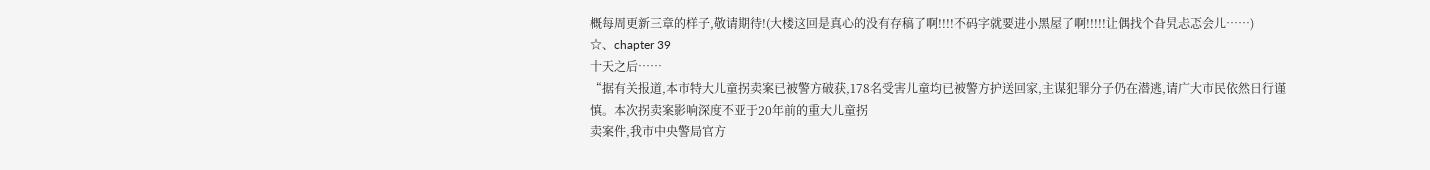概每周更新三章的样子,敬请期待!(大楼这回是真心的没有存稿了啊!!!!不码字就要进小黑屋了啊!!!!!让偶找个旮旯忐忑会儿……)
☆、chapter 39
十天之后……
“据有关报道,本市特大儿童拐卖案已被警方破获,178名受害儿童均已被警方护送回家,主谋犯罪分子仍在潜逃,请广大市民依然日行谨慎。本次拐卖案影响深度不亚于20年前的重大儿童拐
卖案件,我市中央警局官方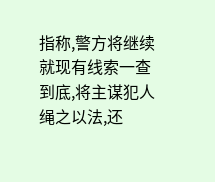指称,警方将继续就现有线索一查到底,将主谋犯人绳之以法,还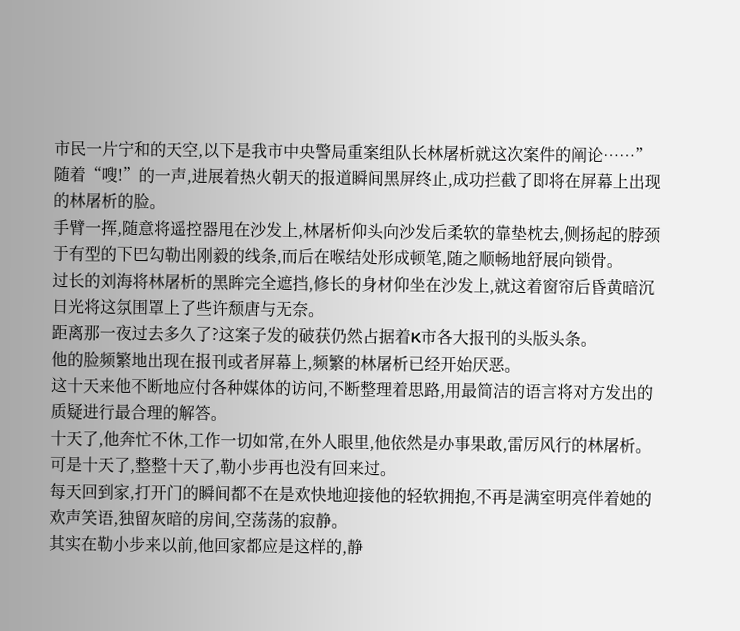市民一片宁和的天空,以下是我市中央警局重案组队长林屠析就这次案件的阐论……”
随着“嗖!”的一声,进展着热火朝天的报道瞬间黑屏终止,成功拦截了即将在屏幕上出现的林屠析的脸。
手臂一挥,随意将遥控器甩在沙发上,林屠析仰头向沙发后柔软的靠垫枕去,侧扬起的脖颈于有型的下巴勾勒出刚毅的线条,而后在喉结处形成顿笔,随之顺畅地舒展向锁骨。
过长的刘海将林屠析的黑眸完全遮挡,修长的身材仰坐在沙发上,就这着窗帘后昏黄暗沉日光将这氛围罩上了些许颓唐与无奈。
距离那一夜过去多久了?这案子发的破获仍然占据着K市各大报刊的头版头条。
他的脸频繁地出现在报刊或者屏幕上,频繁的林屠析已经开始厌恶。
这十天来他不断地应付各种媒体的访问,不断整理着思路,用最简洁的语言将对方发出的质疑进行最合理的解答。
十天了,他奔忙不休,工作一切如常,在外人眼里,他依然是办事果敢,雷厉风行的林屠析。
可是十天了,整整十天了,勒小步再也没有回来过。
每天回到家,打开门的瞬间都不在是欢快地迎接他的轻软拥抱,不再是满室明亮伴着她的欢声笑语,独留灰暗的房间,空荡荡的寂静。
其实在勒小步来以前,他回家都应是这样的,静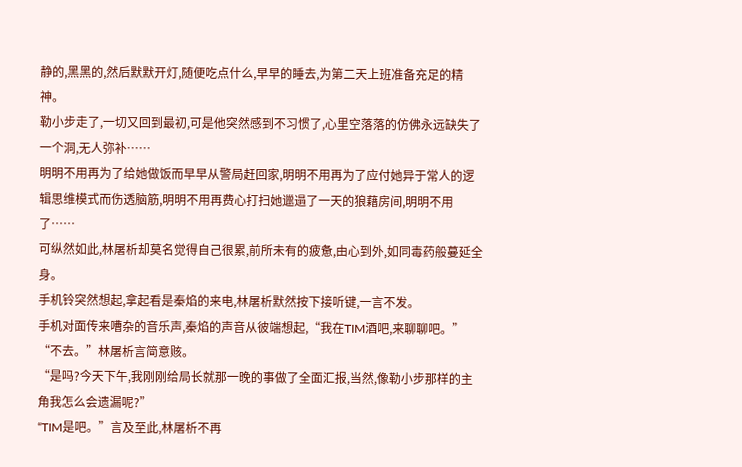静的,黑黑的,然后默默开灯,随便吃点什么,早早的睡去,为第二天上班准备充足的精神。
勒小步走了,一切又回到最初,可是他突然感到不习惯了,心里空落落的仿佛永远缺失了一个洞,无人弥补……
明明不用再为了给她做饭而早早从警局赶回家,明明不用再为了应付她异于常人的逻辑思维模式而伤透脑筋,明明不用再费心打扫她邋遢了一天的狼藉房间,明明不用了……
可纵然如此,林屠析却莫名觉得自己很累,前所未有的疲惫,由心到外,如同毒药般蔓延全身。
手机铃突然想起,拿起看是秦焰的来电,林屠析默然按下接听键,一言不发。
手机对面传来嘈杂的音乐声,秦焰的声音从彼端想起,“我在TIM酒吧,来聊聊吧。”
“不去。”林屠析言简意赅。
“是吗?今天下午,我刚刚给局长就那一晚的事做了全面汇报,当然,像勒小步那样的主角我怎么会遗漏呢?”
“TIM是吧。”言及至此,林屠析不再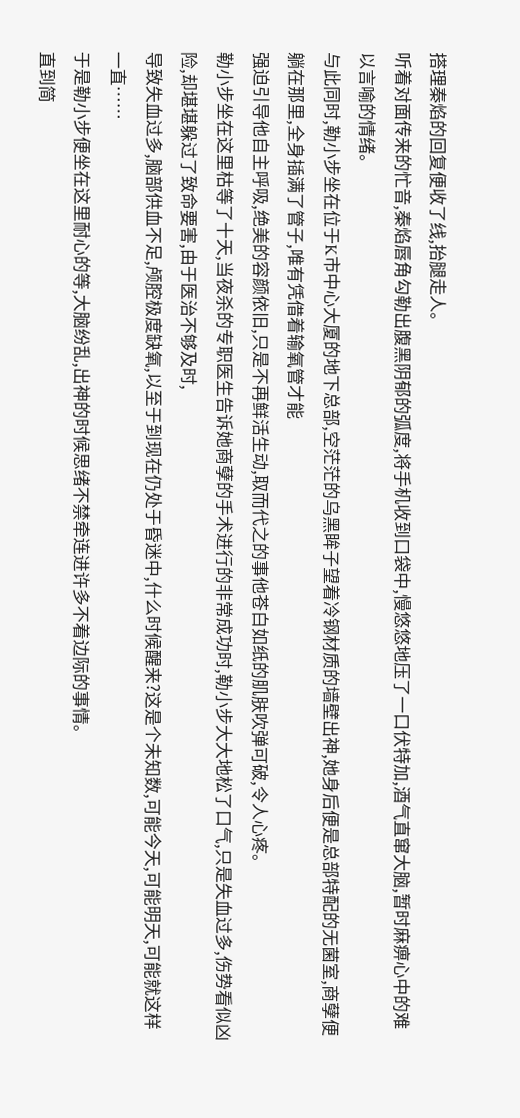搭理秦焰的回复便收了线,抬腿走人。
听着对面传来的忙音,秦焰唇角勾勒出腹黑阴郁的弧度,将手机收到口袋中,慢悠悠地压了一口伏特加,酒气直窜大脑,暂时麻痹心中的难以言喻的情绪。
与此同时,勒小步坐在位于K市中心大厦的地下总部,空茫茫的乌黑眸子望着冷钢材质的墙壁出神,她身后便是总部特配的无菌室,商孽便躺在那里,全身插满了管子,唯有凭借着输氧管才能
强迫引导他自主呼吸,绝美的容颜依旧,只是不再鲜活生动,取而代之的事他苍白如纸的肌肤吹弹可破,令人心疼。
勒小步坐在这里枯等了十天,当夜杀的专职医生告诉她商孽的手术进行的非常成功时,勒小步大大地松了口气,只是失血过多,伤势看似凶险,却堪堪躲过了致命要害,由于医治不够及时,
导致失血过多,脑部供血不足,颅腔极度缺氧,以至于到现在仍处于昏迷中,什么时候醒来?这是个未知数,可能今天,可能明天,可能就这样一直……
于是勒小步便坐在这里耐心的等,大脑纷乱,出神的时候思绪不禁牵连进许多不着边际的事情。
直到简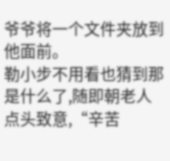爷爷将一个文件夹放到他面前。
勒小步不用看也猜到那是什么了,随即朝老人点头致意,“辛苦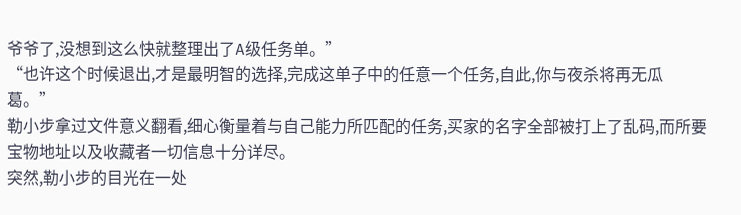爷爷了,没想到这么快就整理出了A级任务单。”
“也许这个时候退出,才是最明智的选择,完成这单子中的任意一个任务,自此,你与夜杀将再无瓜葛。”
勒小步拿过文件意义翻看,细心衡量着与自己能力所匹配的任务,买家的名字全部被打上了乱码,而所要宝物地址以及收藏者一切信息十分详尽。
突然,勒小步的目光在一处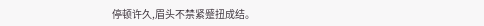停顿许久,眉头不禁紧蹙扭成结。